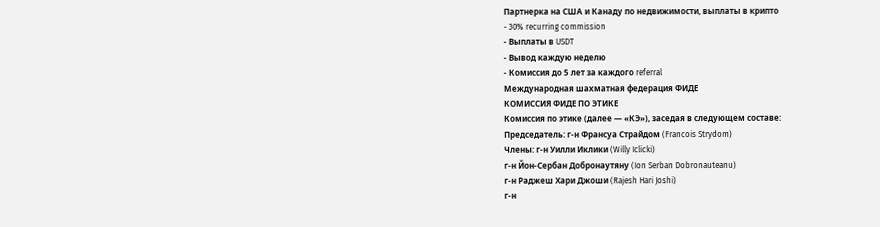Партнерка на США и Канаду по недвижимости, выплаты в крипто
- 30% recurring commission
- Выплаты в USDT
- Вывод каждую неделю
- Комиссия до 5 лет за каждого referral
Международная шахматная федерация ФИДЕ
КОМИССИЯ ФИДЕ ПО ЭТИКЕ
Комиссия по этике (далее — «КЭ»), заседая в следующем составе:
Председатель: г-н Франсуа Страйдом (Francois Strydom)
Члены: г-н Уилли Иклики (Willy Iclicki)
г-н Йон-Сербан Добронаутяну (Ion Serban Dobronauteanu)
г-н Раджеш Хари Джоши (Rajesh Hari Joshi)
г-н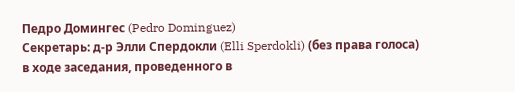Педро Домингес (Pedro Dominguez)
Секретарь: д-р Элли Спердокли (Elli Sperdokli) (без права голоса)
в ходе заседания, проведенного в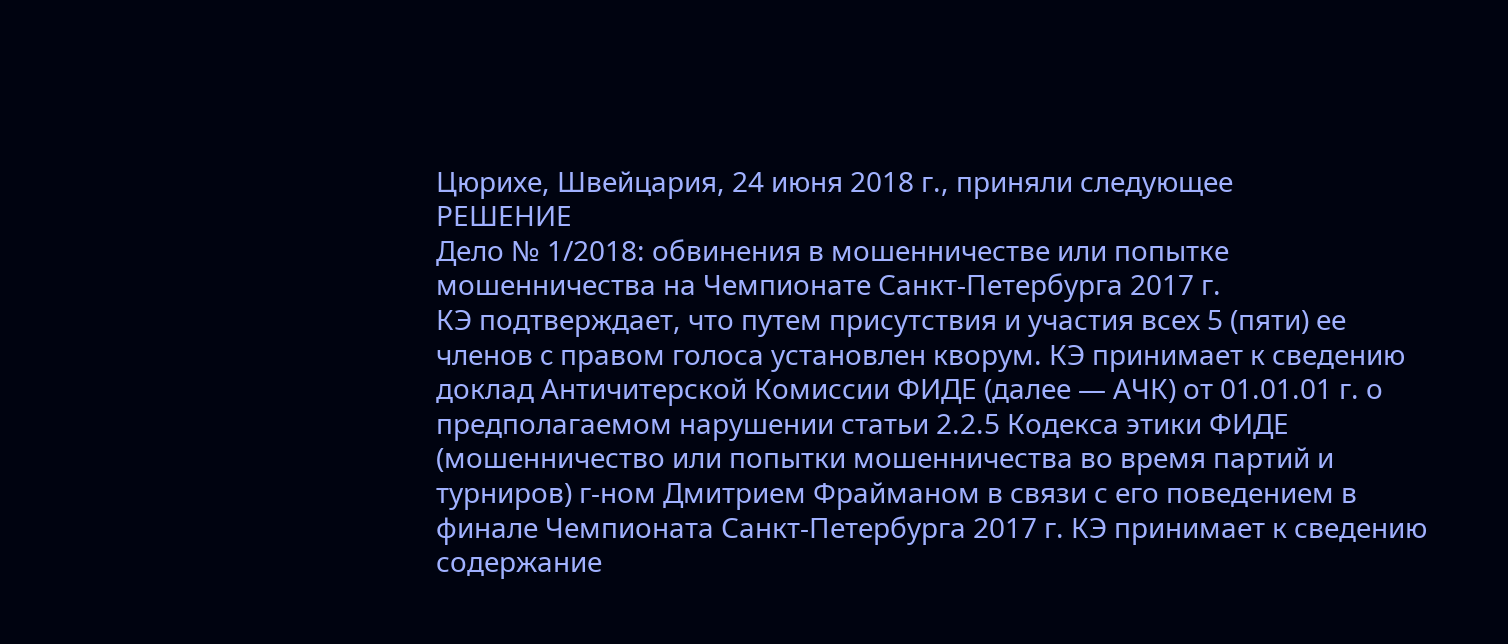Цюрихе, Швейцария, 24 июня 2018 г., приняли следующее
РЕШЕНИЕ
Дело № 1/2018: обвинения в мошенничестве или попытке мошенничества на Чемпионате Санкт-Петербурга 2017 г.
КЭ подтверждает, что путем присутствия и участия всех 5 (пяти) ее членов c правом голоса установлен кворум. КЭ принимает к сведению доклад Античитерской Комиссии ФИДЕ (далее — АЧК) от 01.01.01 г. о предполагаемом нарушении статьи 2.2.5 Кодекса этики ФИДЕ (мошенничество или попытки мошенничества во время партий и турниров) г-ном Дмитрием Фрайманом в связи с его поведением в финале Чемпионата Санкт-Петербурга 2017 г. КЭ принимает к сведению содержание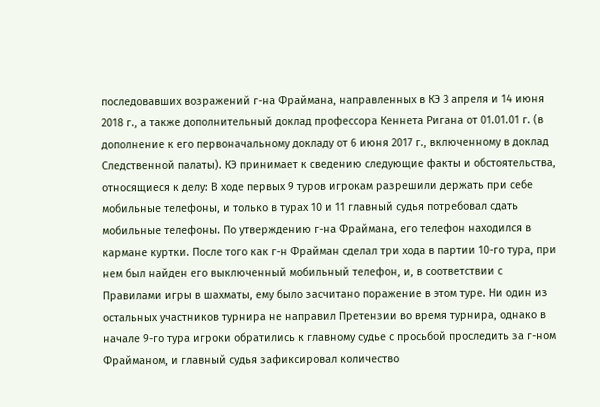последовавших возражений г-на Фраймана, направленных в КЭ 3 апреля и 14 июня 2018 г., а также дополнительный доклад профессора Кеннета Ригана от 01.01.01 г. (в дополнение к его первоначальному докладу от 6 июня 2017 г., включенному в доклад Следственной палаты). КЭ принимает к сведению следующие факты и обстоятельства, относящиеся к делу: В ходе первых 9 туров игрокам разрешили держать при себе мобильные телефоны, и только в турах 10 и 11 главный судья потребовал сдать мобильные телефоны. По утверждению г-на Фраймана, его телефон находился в кармане куртки. После того как г-н Фрайман сделал три хода в партии 10-го тура, при нем был найден его выключенный мобильный телефон, и, в соответствии с Правилами игры в шахматы, ему было засчитано поражение в этом туре. Ни один из остальных участников турнира не направил Претензии во время турнира, однако в начале 9-го тура игроки обратились к главному судье с просьбой проследить за г-ном Фрайманом, и главный судья зафиксировал количество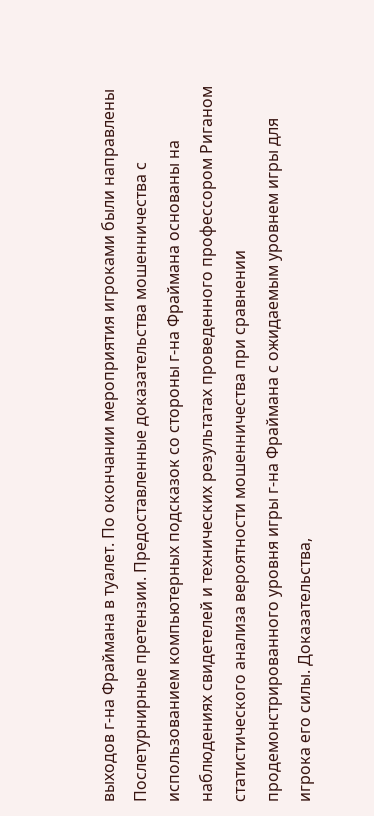выходов г-на Фраймана в туалет. По окончании мероприятия игроками были направлены Послетурнирные претензии. Предоставленные доказательства мошенничества с использованием компьютерных подсказок со стороны г-на Фраймана основаны на наблюдениях свидетелей и технических результатах проведенного профессором Риганом статистического анализа вероятности мошенничества при сравнении продемонстрированного уровня игры г-на Фраймана с ожидаемым уровнем игры для игрока его силы. Доказательства,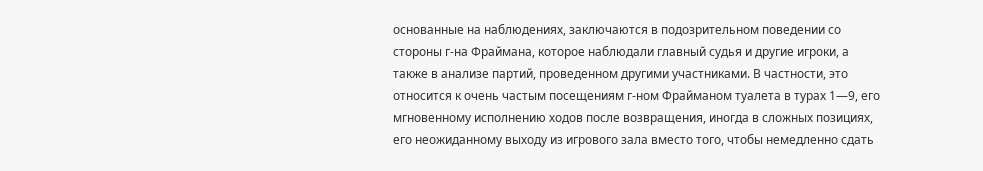основанные на наблюдениях, заключаются в подозрительном поведении со стороны г-на Фраймана, которое наблюдали главный судья и другие игроки, а также в анализе партий, проведенном другими участниками. В частности, это относится к очень частым посещениям г-ном Фрайманом туалета в турах 1—9, его мгновенному исполнению ходов после возвращения, иногда в сложных позициях, его неожиданному выходу из игрового зала вместо того, чтобы немедленно сдать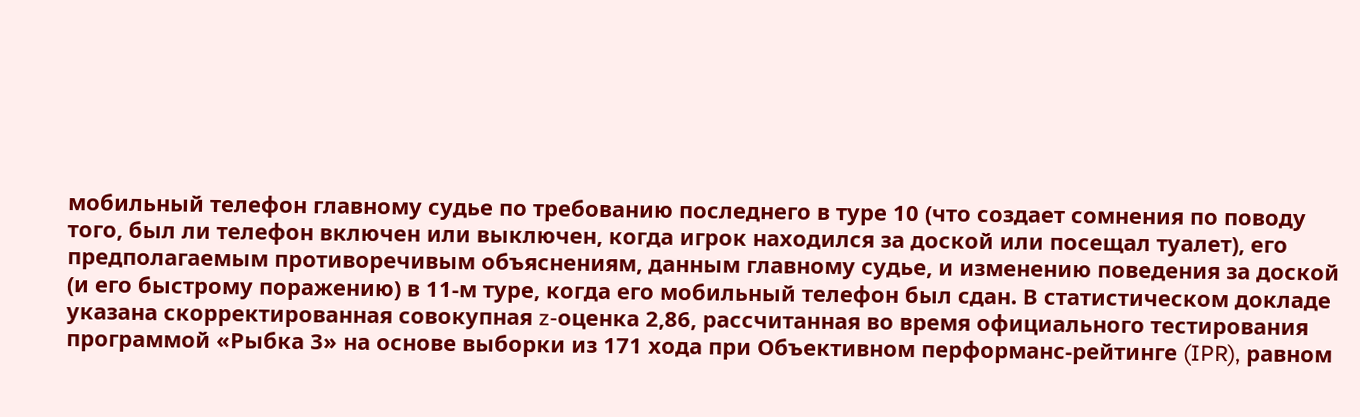мобильный телефон главному судье по требованию последнего в туре 10 (что создает сомнения по поводу того, был ли телефон включен или выключен, когда игрок находился за доской или посещал туалет), его предполагаемым противоречивым объяснениям, данным главному судье, и изменению поведения за доской (и его быстрому поражению) в 11-м туре, когда его мобильный телефон был сдан. В статистическом докладе указана скорректированная совокупная z-оценка 2,86, рассчитанная во время официального тестирования программой «Рыбка 3» на основе выборки из 171 хода при Объективном перформанс-рейтинге (IPR), равном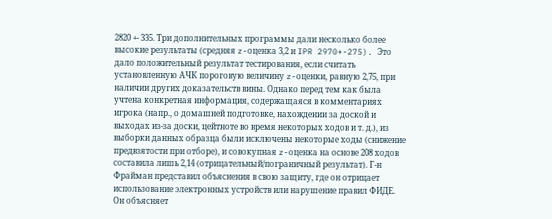2820 +- 335. Три дополнительных программы дали несколько более высокие результаты (средняя z-оценка 3,2 и IPR 2970+-275). Это дало положительный результат тестирования, если считать установленную АЧК пороговую величину z-оценки, равную 2,75, при наличии других доказательств вины. Однако перед тем как была учтена конкретная информация, содержащаяся в комментариях игрока (напр., о домашней подготовке, нахождении за доской и выходах из-за доски, цейтноте во время некоторых ходов и т. д.), из выборки данных образца были исключены некоторые ходы (снижение предвзятости при отборе), и совокупная z-оценка на основе 208 ходов составила лишь 2,14 (отрицательный/пограничный результат). Г-н Фрайман представил объяснения в свою защиту, где он отрицает использование электронных устройств или нарушение правил ФИДЕ. Он объясняет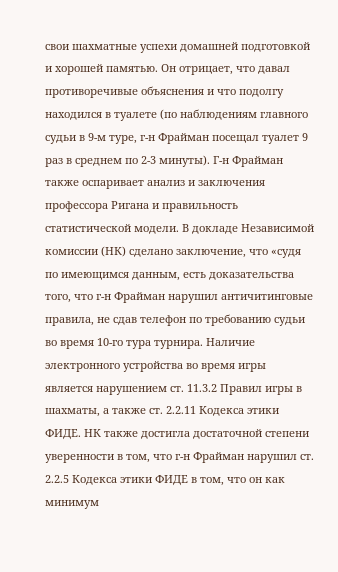свои шахматные успехи домашней подготовкой и хорошей памятью. Он отрицает, что давал противоречивые объяснения и что подолгу находился в туалете (по наблюдениям главного судьи в 9-м туре, г-н Фрайман посещал туалет 9 раз в среднем по 2-3 минуты). Г-н Фрайман также оспаривает анализ и заключения профессора Ригана и правильность статистической модели. В докладе Независимой комиссии (НК) сделано заключение, что «судя по имеющимся данным, есть доказательства того, что г-н Фрайман нарушил античитинговые правила, не сдав телефон по требованию судьи во время 10-го тура турнира. Наличие электронного устройства во время игры является нарушением ст. 11.3.2 Правил игры в шахматы, а также ст. 2.2.11 Кодекса этики ФИДЕ. НК также достигла достаточной степени уверенности в том, что г-н Фрайман нарушил ст. 2.2.5 Кодекса этики ФИДЕ в том, что он как минимум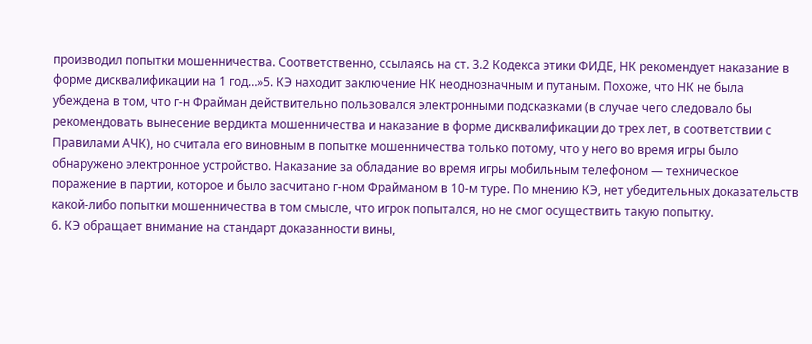производил попытки мошенничества. Соответственно, ссылаясь на ст. 3.2 Кодекса этики ФИДЕ, НК рекомендует наказание в форме дисквалификации на 1 год…»5. КЭ находит заключение НК неоднозначным и путаным. Похоже, что НК не была убеждена в том, что г-н Фрайман действительно пользовался электронными подсказками (в случае чего следовало бы рекомендовать вынесение вердикта мошенничества и наказание в форме дисквалификации до трех лет, в соответствии с Правилами АЧК), но считала его виновным в попытке мошенничества только потому, что у него во время игры было обнаружено электронное устройство. Наказание за обладание во время игры мобильным телефоном — техническое поражение в партии, которое и было засчитано г-ном Фрайманом в 10-м туре. По мнению КЭ, нет убедительных доказательств какой-либо попытки мошенничества в том смысле, что игрок попытался, но не смог осуществить такую попытку.
6. КЭ обращает внимание на стандарт доказанности вины,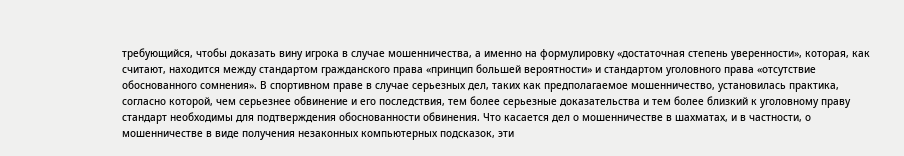требующийся, чтобы доказать вину игрока в случае мошенничества, а именно на формулировку «достаточная степень уверенности», которая, как считают, находится между стандартом гражданского права «принцип большей вероятности» и стандартом уголовного права «отсутствие обоснованного сомнения». В спортивном праве в случае серьезных дел, таких как предполагаемое мошенничество, установилась практика, согласно которой, чем серьезнее обвинение и его последствия, тем более серьезные доказательства и тем более близкий к уголовному праву стандарт необходимы для подтверждения обоснованности обвинения. Что касается дел о мошенничестве в шахматах, и в частности, о мошенничестве в виде получения незаконных компьютерных подсказок, эти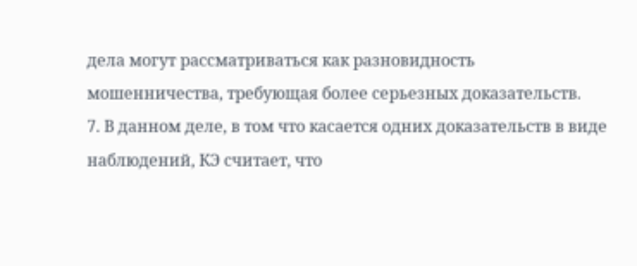дела могут рассматриваться как разновидность мошенничества, требующая более серьезных доказательств.
7. В данном деле, в том что касается одних доказательств в виде наблюдений, КЭ считает, что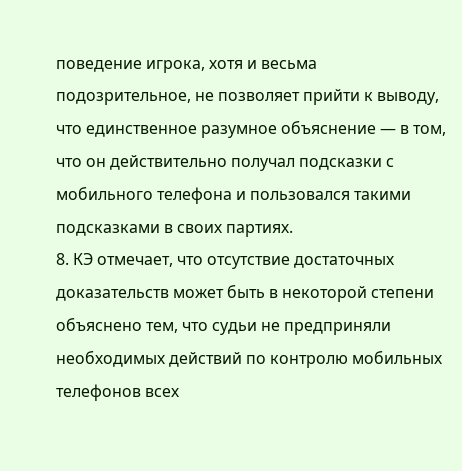поведение игрока, хотя и весьма подозрительное, не позволяет прийти к выводу, что единственное разумное объяснение — в том, что он действительно получал подсказки с мобильного телефона и пользовался такими подсказками в своих партиях.
8. КЭ отмечает, что отсутствие достаточных доказательств может быть в некоторой степени объяснено тем, что судьи не предприняли необходимых действий по контролю мобильных телефонов всех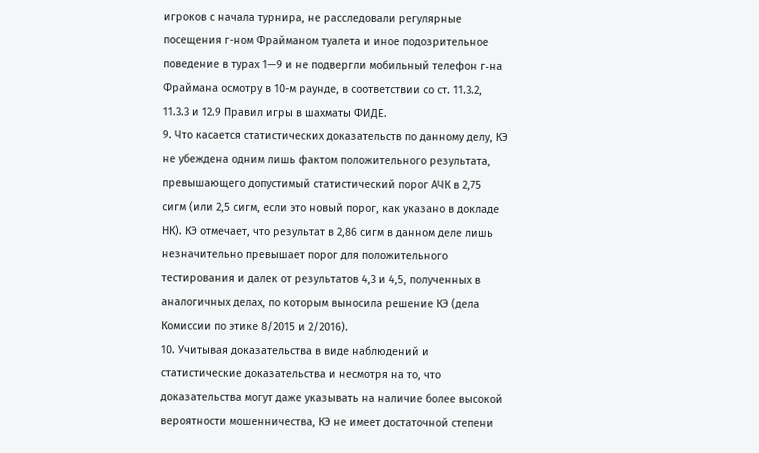игроков с начала турнира, не расследовали регулярные посещения г-ном Фрайманом туалета и иное подозрительное поведение в турах 1—9 и не подвергли мобильный телефон г‑на Фраймана осмотру в 10-м раунде, в соответствии со ст. 11.3.2, 11.3.3 и 12.9 Правил игры в шахматы ФИДЕ.
9. Что касается статистических доказательств по данному делу, КЭ не убеждена одним лишь фактом положительного результата, превышающего допустимый статистический порог АЧК в 2,75 сигм (или 2,5 сигм, если это новый порог, как указано в докладе НК). КЭ отмечает, что результат в 2,86 сигм в данном деле лишь незначительно превышает порог для положительного тестирования и далек от результатов 4,3 и 4,5, полученных в аналогичных делах, по которым выносила решение КЭ (дела Комиссии по этике 8/2015 и 2/2016).
10. Учитывая доказательства в виде наблюдений и статистические доказательства и несмотря на то, что доказательства могут даже указывать на наличие более высокой вероятности мошенничества, КЭ не имеет достаточной степени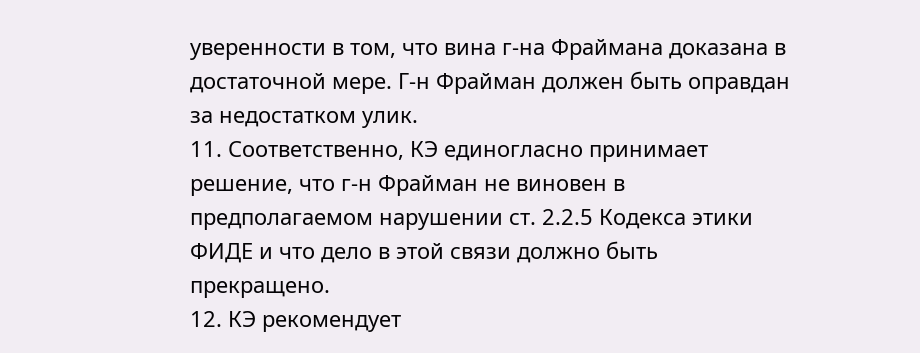уверенности в том, что вина г-на Фраймана доказана в достаточной мере. Г-н Фрайман должен быть оправдан за недостатком улик.
11. Соответственно, КЭ единогласно принимает решение, что г-н Фрайман не виновен в предполагаемом нарушении ст. 2.2.5 Кодекса этики ФИДЕ и что дело в этой связи должно быть прекращено.
12. КЭ рекомендует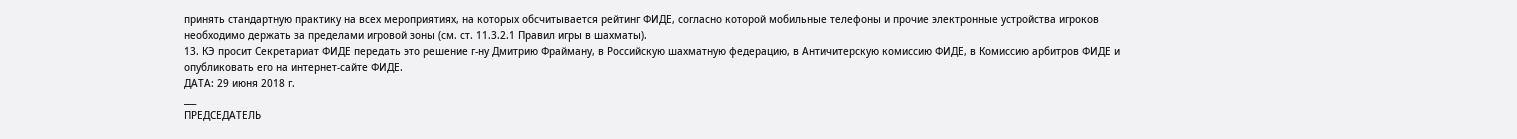принять стандартную практику на всех мероприятиях, на которых обсчитывается рейтинг ФИДЕ, согласно которой мобильные телефоны и прочие электронные устройства игроков необходимо держать за пределами игровой зоны (см. ст. 11.3.2.1 Правил игры в шахматы).
13. КЭ просит Секретариат ФИДЕ передать это решение г-ну Дмитрию Фрайману, в Российскую шахматную федерацию, в Античитерскую комиссию ФИДЕ, в Комиссию арбитров ФИДЕ и опубликовать его на интернет-сайте ФИДЕ.
ДАТА: 29 июня 2018 г.
___
ПРЕДСЕДАТЕЛЬ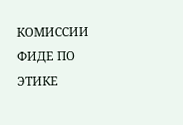КОМИССИИ ФИДЕ ПО ЭТИКЕ